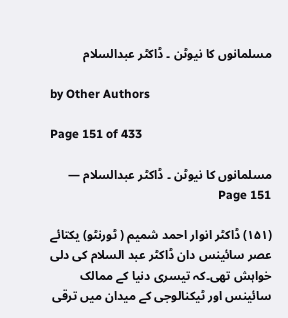مسلمانوں کا نیوٹن ۔ ڈاکٹر عبدالسلام

by Other Authors

Page 151 of 433

مسلمانوں کا نیوٹن ۔ ڈاکٹر عبدالسلام — Page 151

(۱۵۱) ڈاکٹر انوار احمد شمیم ( ٹورنٹو) یکتائے عصر سائینس دان ڈاکٹر عبد السلام کی دلی خواہش تھی۔کہ تیسری دنیا کے ممالک سائینس اور ٹیکنالوجی کے میدان میں ترقی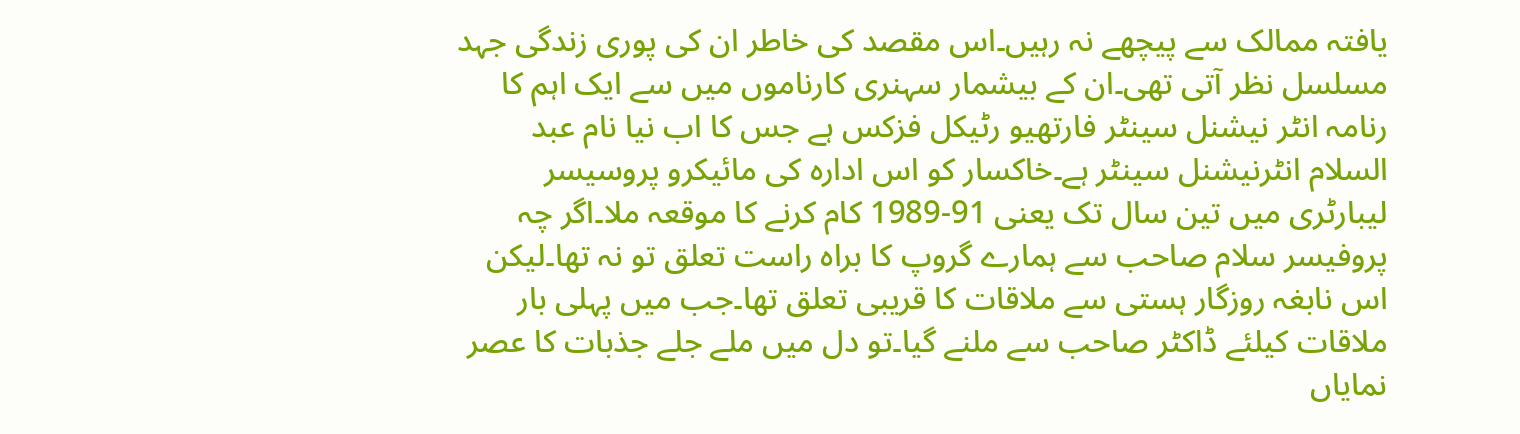یافتہ ممالک سے پیچھے نہ رہیں۔اس مقصد کی خاطر ان کی پوری زندگی جہد مسلسل نظر آتی تھی۔ان کے بیشمار سہنری کارناموں میں سے ایک اہم کا رنامہ انٹر نیشنل سینٹر فارتھیو رٹیکل فزکس ہے جس کا اب نیا نام عبد السلام انٹرنیشنل سینٹر ہے۔خاکسار کو اس ادارہ کی مائیکرو پروسیسر لیبارٹری میں تین سال تک یعنی 91-1989 کام کرنے کا موقعہ ملا۔اگر چہ پروفیسر سلام صاحب سے ہمارے گروپ کا براہ راست تعلق تو نہ تھا۔لیکن اس نابغہ روزگار ہستی سے ملاقات کا قریبی تعلق تھا۔جب میں پہلی بار ملاقات کیلئے ڈاکٹر صاحب سے ملنے گیا۔تو دل میں ملے جلے جذبات کا عصر نمایاں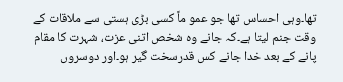تھا۔وہی احساس تھا جو عمو ماً کسی بڑی ہستی سے ملاقات کے وقت جنم لیتا ہے۔کہ جانے وہ شخص اتنی عزت، شہرت کا مقام پانے کے بعد خدا جانے کس قدرسخت گیر ہو۔اور دوسروں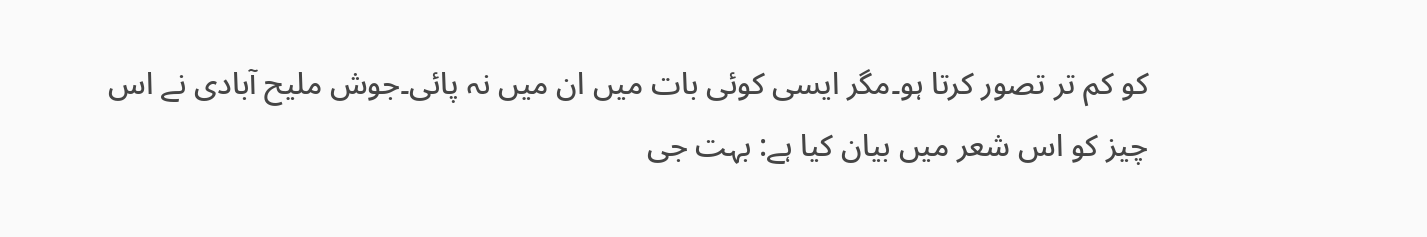کو کم تر تصور کرتا ہو۔مگر ایسی کوئی بات میں ان میں نہ پائی۔جوش ملیح آبادی نے اس چیز کو اس شعر میں بیان کیا ہے: بہت جی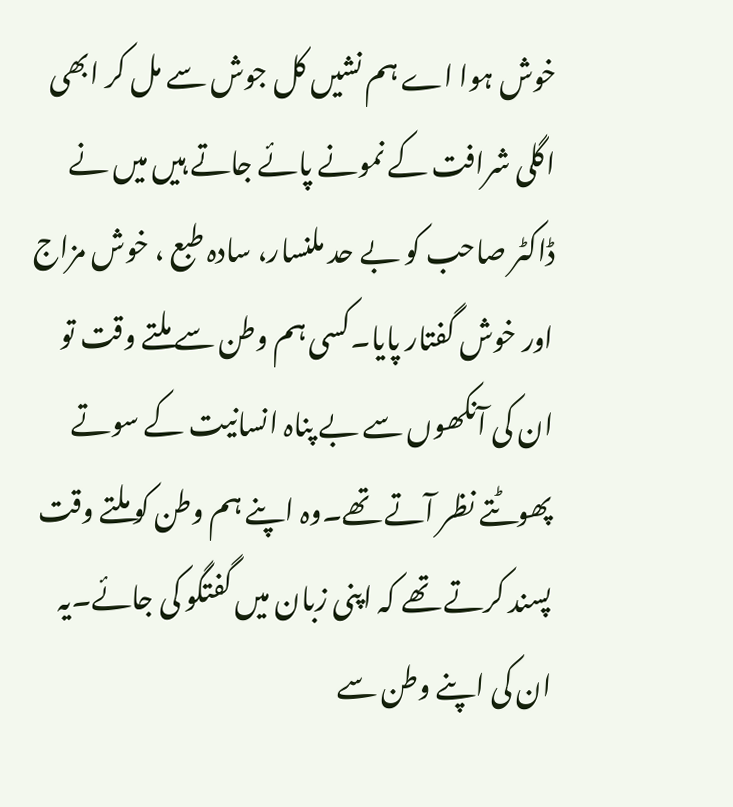خوش ہوا اے ہم نشیں کل جوش سے مل کر ابھی اگلی شرافت کے نمونے پائے جاتے ہیں میں نے ڈاکٹر صاحب کو بے حد ملنسار، سادہ طبع ، خوش مزاج اور خوش گفتار پایا۔کسی ہم وطن سے ملتے وقت تو ان کی آنکھوں سے بے پناہ انسانیت کے سوتے پھوٹتے نظر آتے تھے۔وہ اپنے ہم وطن کو ملتے وقت پسند کرتے تھے کہ اپنی زبان میں گفتگو کی جائے۔یہ ان کی اپنے وطن سے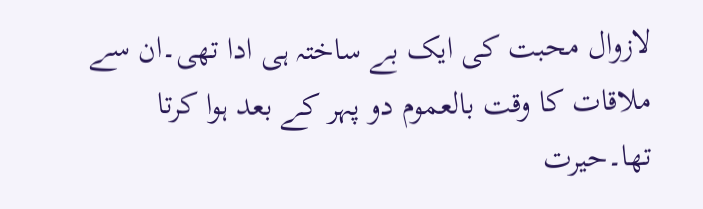لازوال محبت کی ایک بے ساختہ ہی ادا تھی۔ان سے ملاقات کا وقت بالعموم دو پہر کے بعد ہوا کرتا تھا۔حیرت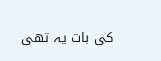کی بات یہ تھی